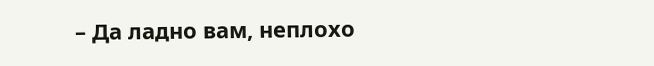– Да ладно вам, неплохо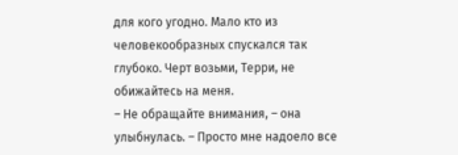для кого угодно. Мало кто из человекообразных спускался так глубоко. Черт возьми, Терри, не обижайтесь на меня.
– Не обращайте внимания, – она улыбнулась. – Просто мне надоело все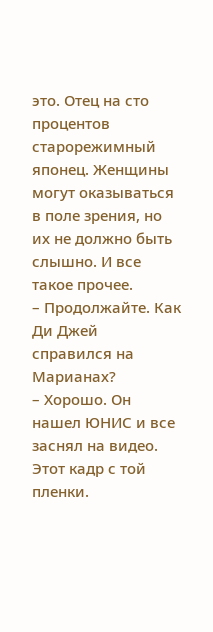это. Отец на сто процентов старорежимный японец. Женщины могут оказываться в поле зрения, но их не должно быть слышно. И все такое прочее.
– Продолжайте. Как Ди Джей справился на Марианах?
– Хорошо. Он нашел ЮНИС и все заснял на видео. Этот кадр с той пленки.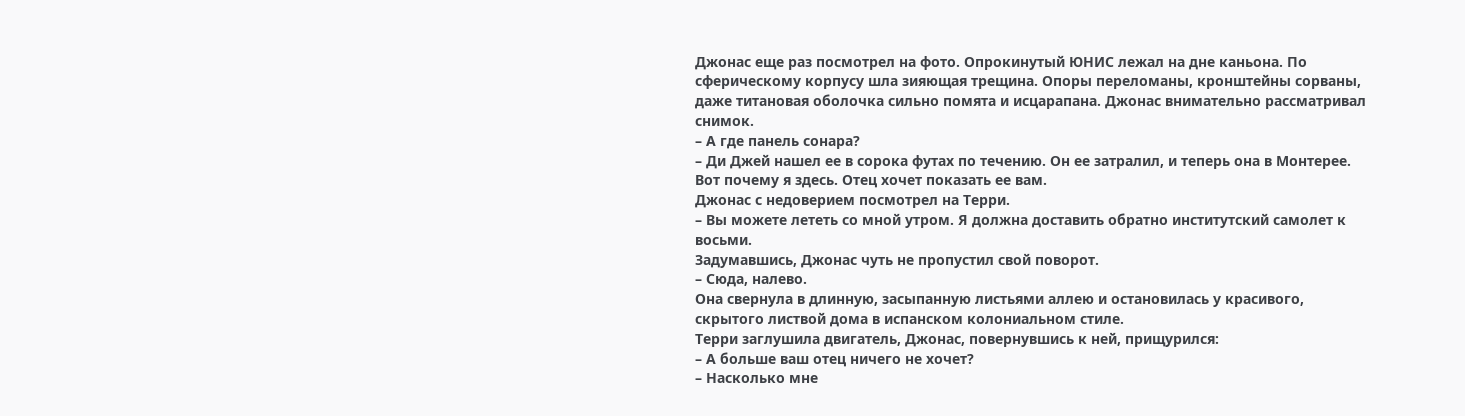Джонас еще раз посмотрел на фото. Опрокинутый ЮНИС лежал на дне каньона. По сферическому корпусу шла зияющая трещина. Опоры переломаны, кронштейны сорваны, даже титановая оболочка сильно помята и исцарапана. Джонас внимательно рассматривал снимок.
– А где панель сонара?
– Ди Джей нашел ее в сорока футах по течению. Он ее затралил, и теперь она в Монтерее. Вот почему я здесь. Отец хочет показать ее вам.
Джонас с недоверием посмотрел на Терри.
– Вы можете лететь со мной утром. Я должна доставить обратно институтский самолет к восьми.
Задумавшись, Джонас чуть не пропустил свой поворот.
– Сюда, налево.
Она свернула в длинную, засыпанную листьями аллею и остановилась у красивого, скрытого листвой дома в испанском колониальном стиле.
Терри заглушила двигатель, Джонас, повернувшись к ней, прищурился:
– А больше ваш отец ничего не хочет?
– Насколько мне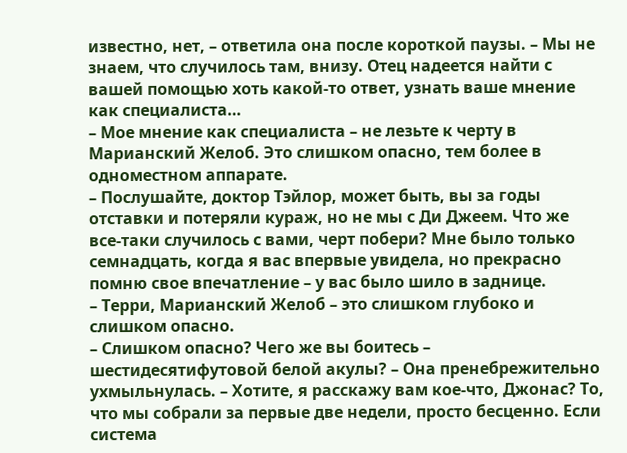известно, нет, – ответила она после короткой паузы. – Мы не знаем, что случилось там, внизу. Отец надеется найти с вашей помощью хоть какой-то ответ, узнать ваше мнение как специалиста…
– Мое мнение как специалиста – не лезьте к черту в Марианский Желоб. Это слишком опасно, тем более в одноместном аппарате.
– Послушайте, доктор Тэйлор, может быть, вы за годы отставки и потеряли кураж, но не мы с Ди Джеем. Что же все-таки случилось с вами, черт побери? Мне было только семнадцать, когда я вас впервые увидела, но прекрасно помню свое впечатление – у вас было шило в заднице.
– Терри, Марианский Желоб – это слишком глубоко и слишком опасно.
– Слишком опасно? Чего же вы боитесь – шестидесятифутовой белой акулы? – Она пренебрежительно ухмыльнулась. – Хотите, я расскажу вам кое-что, Джонас? То, что мы собрали за первые две недели, просто бесценно. Если система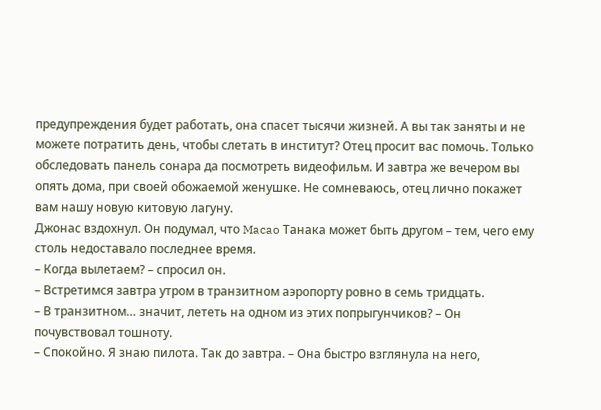предупреждения будет работать, она спасет тысячи жизней. А вы так заняты и не можете потратить день, чтобы слетать в институт? Отец просит вас помочь. Только обследовать панель сонара да посмотреть видеофильм. И завтра же вечером вы опять дома, при своей обожаемой женушке. Не сомневаюсь, отец лично покажет вам нашу новую китовую лагуну.
Джонас вздохнул. Он подумал, что Macao Танака может быть другом – тем, чего ему столь недоставало последнее время.
– Когда вылетаем? – спросил он.
– Встретимся завтра утром в транзитном аэропорту ровно в семь тридцать.
– В транзитном… значит, лететь на одном из этих попрыгунчиков? – Он почувствовал тошноту.
– Спокойно. Я знаю пилота. Так до завтра. – Она быстро взглянула на него,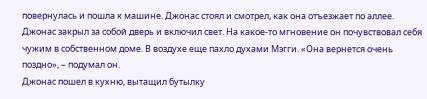повернулась и пошла к машине. Джонас стоял и смотрел, как она отъезжает по аллее.
Джонас закрыл за собой дверь и включил свет. На какое-то мгновение он почувствовал себя чужим в собственном доме. В воздухе еще пахло духами Мэгги. «Она вернется очень поздно», – подумал он.
Джонас пошел в кухню, вытащил бутылку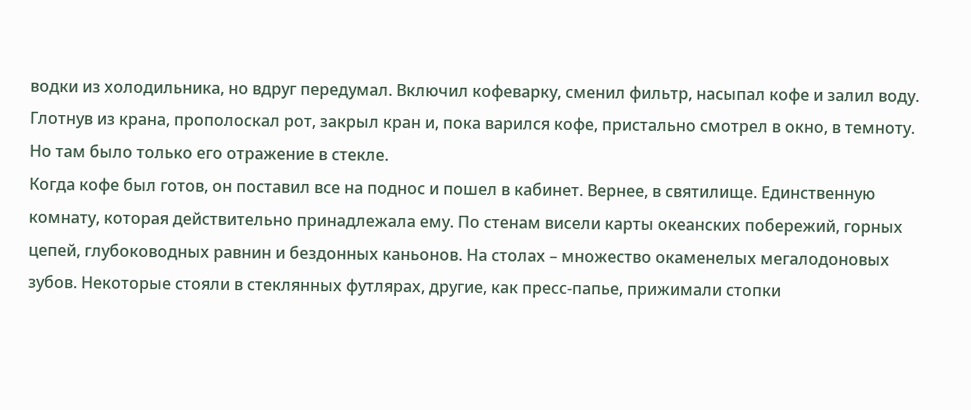водки из холодильника, но вдруг передумал. Включил кофеварку, сменил фильтр, насыпал кофе и залил воду. Глотнув из крана, прополоскал рот, закрыл кран и, пока варился кофе, пристально смотрел в окно, в темноту. Но там было только его отражение в стекле.
Когда кофе был готов, он поставил все на поднос и пошел в кабинет. Вернее, в святилище. Единственную комнату, которая действительно принадлежала ему. По стенам висели карты океанских побережий, горных цепей, глубоководных равнин и бездонных каньонов. На столах – множество окаменелых мегалодоновых зубов. Некоторые стояли в стеклянных футлярах, другие, как пресс-папье, прижимали стопки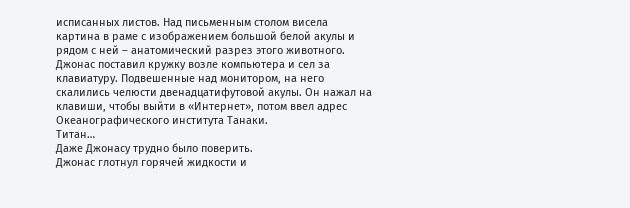исписанных листов. Над письменным столом висела картина в раме с изображением большой белой акулы и рядом с ней – анатомический разрез этого животного.
Джонас поставил кружку возле компьютера и сел за клавиатуру. Подвешенные над монитором, на него скалились челюсти двенадцатифутовой акулы. Он нажал на клавиши, чтобы выйти в «Интернет», потом ввел адрес Океанографического института Танаки.
Титан…
Даже Джонасу трудно было поверить.
Джонас глотнул горячей жидкости и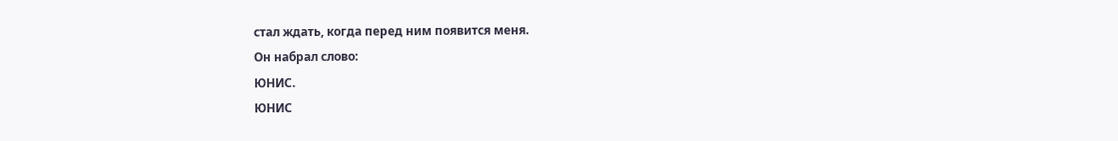стал ждать, когда перед ним появится меня.
Он набрал слово:
ЮНИС.
ЮНИС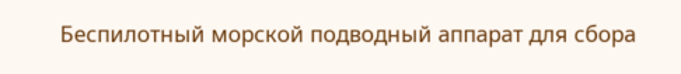Беспилотный морской подводный аппарат для сбора